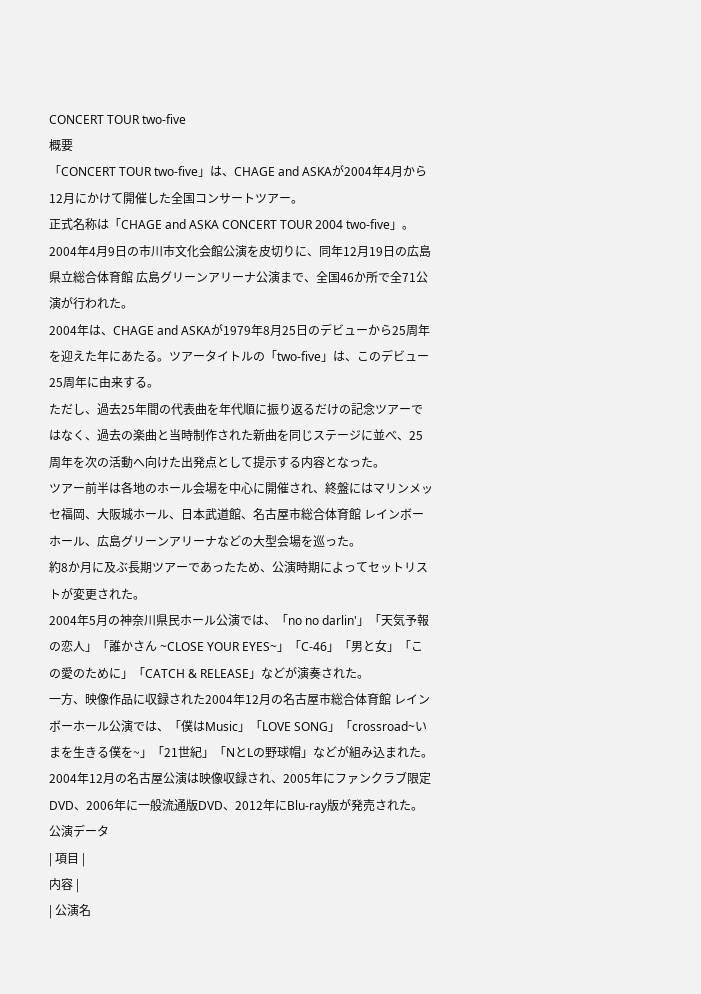CONCERT TOUR two-five
概要
「CONCERT TOUR two-five」は、CHAGE and ASKAが2004年4月から12月にかけて開催した全国コンサートツアー。
正式名称は「CHAGE and ASKA CONCERT TOUR 2004 two-five」。
2004年4月9日の市川市文化会館公演を皮切りに、同年12月19日の広島県立総合体育館 広島グリーンアリーナ公演まで、全国46か所で全71公演が行われた。
2004年は、CHAGE and ASKAが1979年8月25日のデビューから25周年を迎えた年にあたる。ツアータイトルの「two-five」は、このデビュー25周年に由来する。
ただし、過去25年間の代表曲を年代順に振り返るだけの記念ツアーではなく、過去の楽曲と当時制作された新曲を同じステージに並べ、25周年を次の活動へ向けた出発点として提示する内容となった。
ツアー前半は各地のホール会場を中心に開催され、終盤にはマリンメッセ福岡、大阪城ホール、日本武道館、名古屋市総合体育館 レインボーホール、広島グリーンアリーナなどの大型会場を巡った。
約8か月に及ぶ長期ツアーであったため、公演時期によってセットリストが変更された。
2004年5月の神奈川県民ホール公演では、「no no darlin'」「天気予報の恋人」「誰かさん ~CLOSE YOUR EYES~」「C-46」「男と女」「この愛のために」「CATCH & RELEASE」などが演奏された。
一方、映像作品に収録された2004年12月の名古屋市総合体育館 レインボーホール公演では、「僕はMusic」「LOVE SONG」「crossroad~いまを生きる僕を~」「21世紀」「NとLの野球帽」などが組み込まれた。
2004年12月の名古屋公演は映像収録され、2005年にファンクラブ限定DVD、2006年に一般流通版DVD、2012年にBlu-ray版が発売された。
公演データ
| 項目 |
内容 |
| 公演名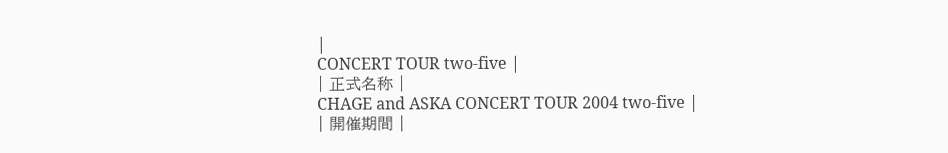|
CONCERT TOUR two-five |
| 正式名称 |
CHAGE and ASKA CONCERT TOUR 2004 two-five |
| 開催期間 |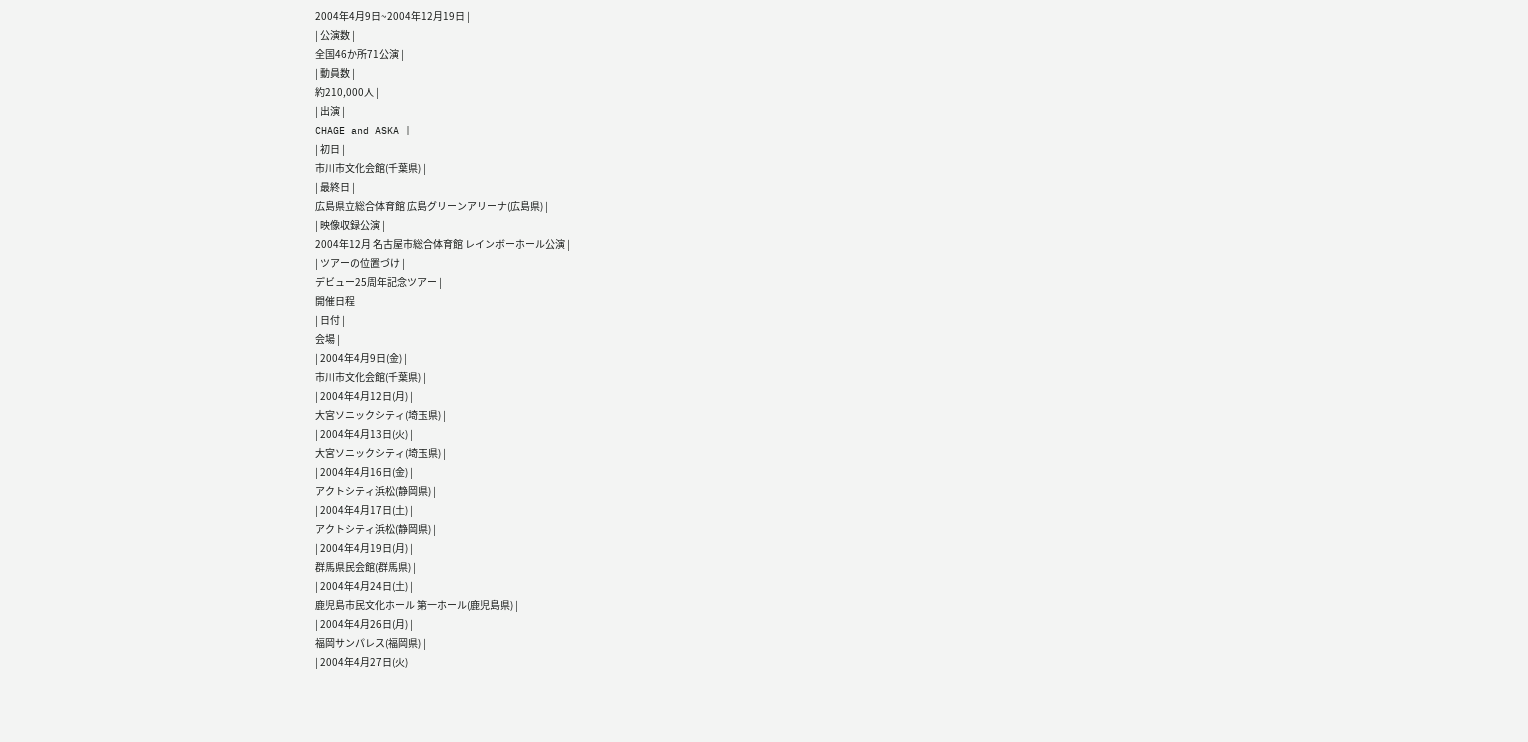2004年4月9日~2004年12月19日 |
| 公演数 |
全国46か所71公演 |
| 動員数 |
約210,000人 |
| 出演 |
CHAGE and ASKA |
| 初日 |
市川市文化会館(千葉県) |
| 最終日 |
広島県立総合体育館 広島グリーンアリーナ(広島県) |
| 映像収録公演 |
2004年12月 名古屋市総合体育館 レインボーホール公演 |
| ツアーの位置づけ |
デビュー25周年記念ツアー |
開催日程
| 日付 |
会場 |
| 2004年4月9日(金) |
市川市文化会館(千葉県) |
| 2004年4月12日(月) |
大宮ソニックシティ(埼玉県) |
| 2004年4月13日(火) |
大宮ソニックシティ(埼玉県) |
| 2004年4月16日(金) |
アクトシティ浜松(静岡県) |
| 2004年4月17日(土) |
アクトシティ浜松(静岡県) |
| 2004年4月19日(月) |
群馬県民会館(群馬県) |
| 2004年4月24日(土) |
鹿児島市民文化ホール 第一ホール(鹿児島県) |
| 2004年4月26日(月) |
福岡サンパレス(福岡県) |
| 2004年4月27日(火)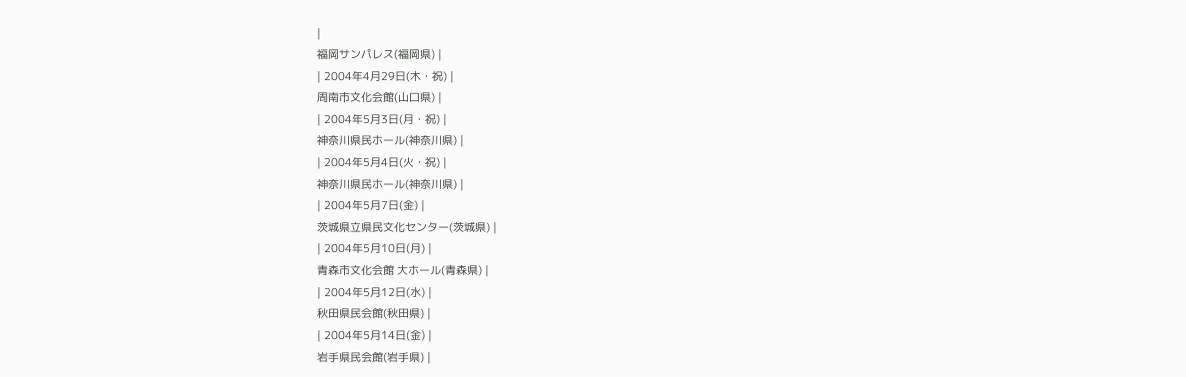|
福岡サンパレス(福岡県) |
| 2004年4月29日(木・祝) |
周南市文化会館(山口県) |
| 2004年5月3日(月・祝) |
神奈川県民ホール(神奈川県) |
| 2004年5月4日(火・祝) |
神奈川県民ホール(神奈川県) |
| 2004年5月7日(金) |
茨城県立県民文化センター(茨城県) |
| 2004年5月10日(月) |
青森市文化会館 大ホール(青森県) |
| 2004年5月12日(水) |
秋田県民会館(秋田県) |
| 2004年5月14日(金) |
岩手県民会館(岩手県) |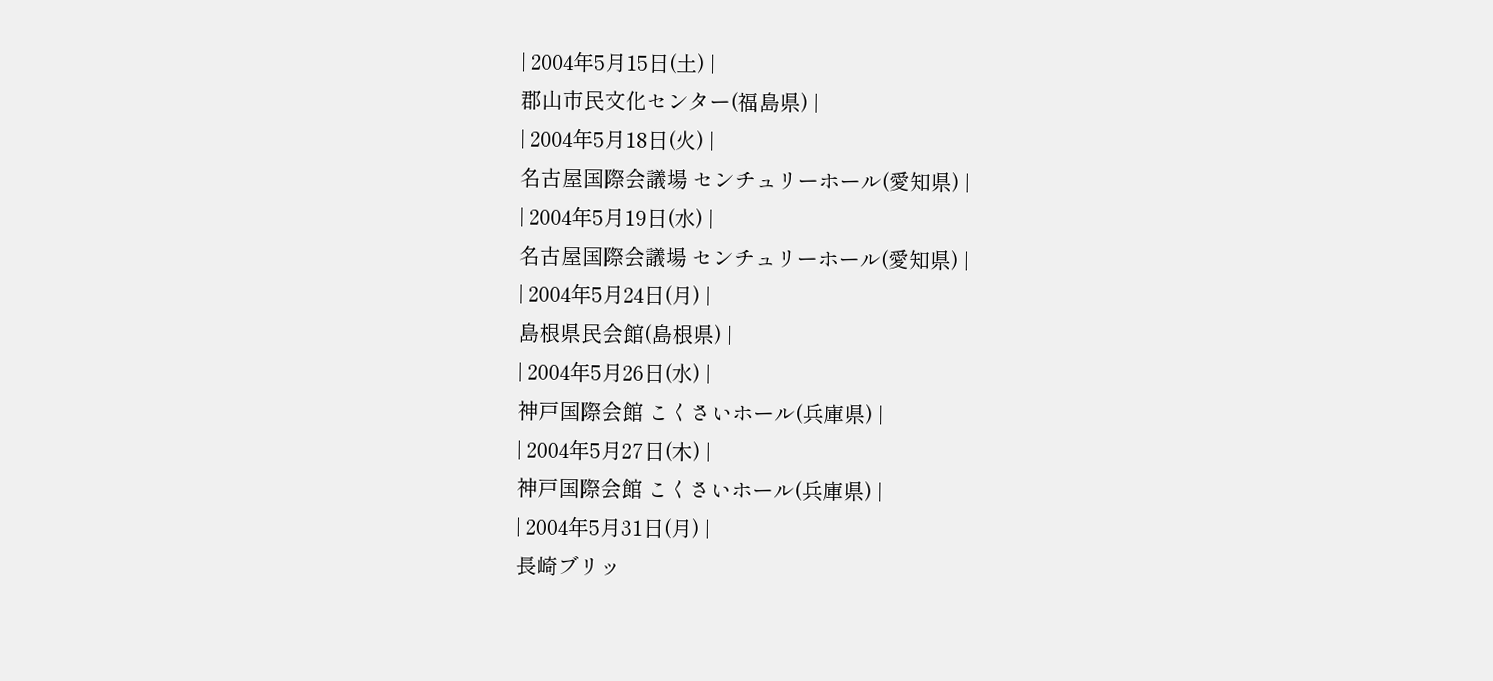| 2004年5月15日(土) |
郡山市民文化センター(福島県) |
| 2004年5月18日(火) |
名古屋国際会議場 センチュリーホール(愛知県) |
| 2004年5月19日(水) |
名古屋国際会議場 センチュリーホール(愛知県) |
| 2004年5月24日(月) |
島根県民会館(島根県) |
| 2004年5月26日(水) |
神戸国際会館 こくさいホール(兵庫県) |
| 2004年5月27日(木) |
神戸国際会館 こくさいホール(兵庫県) |
| 2004年5月31日(月) |
長崎ブリッ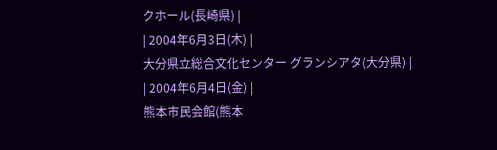クホール(長崎県) |
| 2004年6月3日(木) |
大分県立総合文化センター グランシアタ(大分県) |
| 2004年6月4日(金) |
熊本市民会館(熊本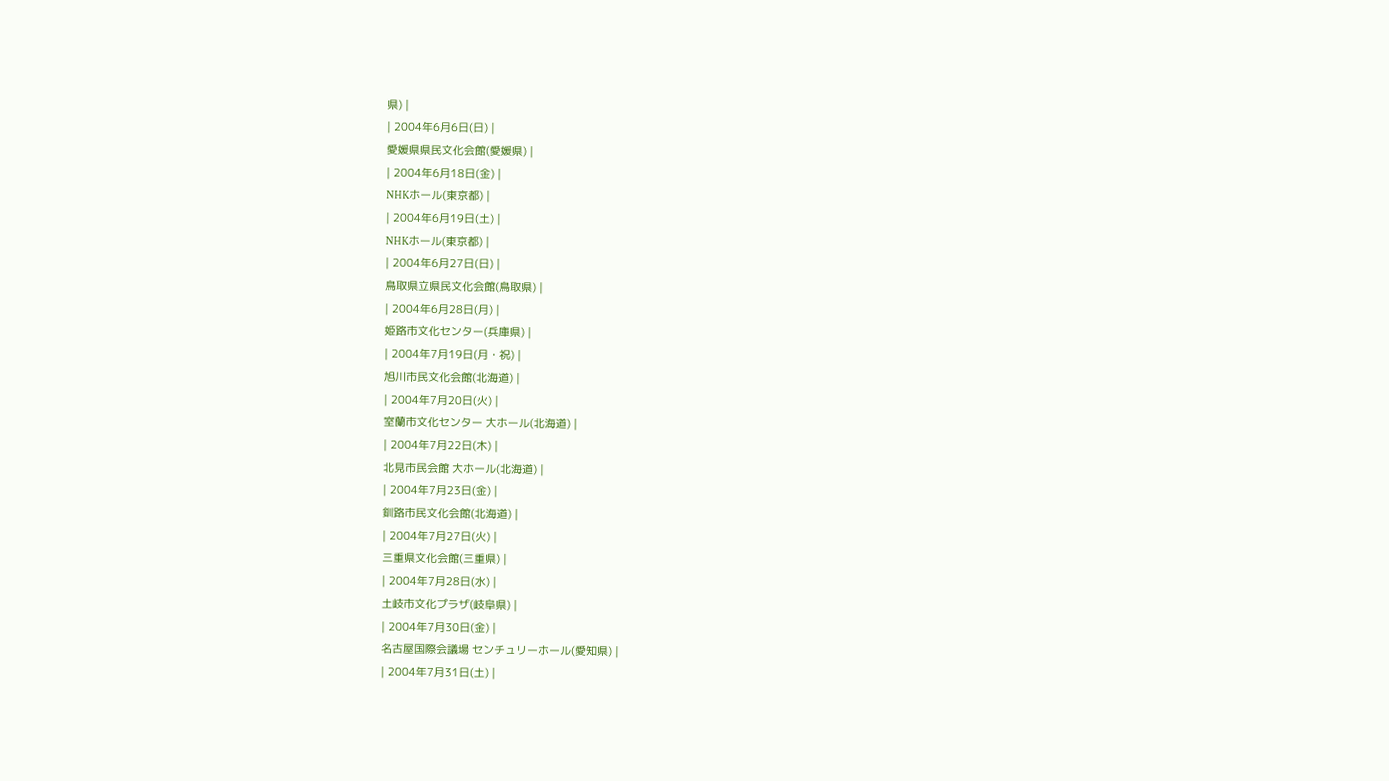県) |
| 2004年6月6日(日) |
愛媛県県民文化会館(愛媛県) |
| 2004年6月18日(金) |
NHKホール(東京都) |
| 2004年6月19日(土) |
NHKホール(東京都) |
| 2004年6月27日(日) |
鳥取県立県民文化会館(鳥取県) |
| 2004年6月28日(月) |
姫路市文化センター(兵庫県) |
| 2004年7月19日(月・祝) |
旭川市民文化会館(北海道) |
| 2004年7月20日(火) |
室蘭市文化センター 大ホール(北海道) |
| 2004年7月22日(木) |
北見市民会館 大ホール(北海道) |
| 2004年7月23日(金) |
釧路市民文化会館(北海道) |
| 2004年7月27日(火) |
三重県文化会館(三重県) |
| 2004年7月28日(水) |
土岐市文化プラザ(岐阜県) |
| 2004年7月30日(金) |
名古屋国際会議場 センチュリーホール(愛知県) |
| 2004年7月31日(土) |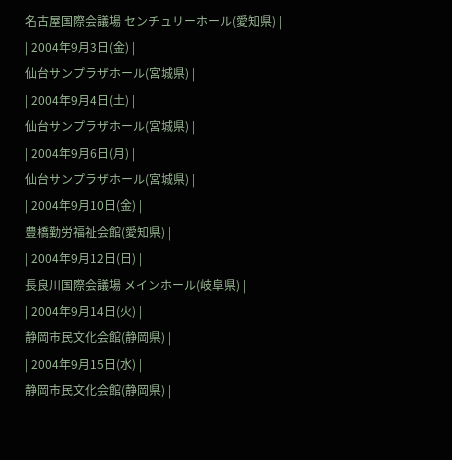名古屋国際会議場 センチュリーホール(愛知県) |
| 2004年9月3日(金) |
仙台サンプラザホール(宮城県) |
| 2004年9月4日(土) |
仙台サンプラザホール(宮城県) |
| 2004年9月6日(月) |
仙台サンプラザホール(宮城県) |
| 2004年9月10日(金) |
豊橋勤労福祉会館(愛知県) |
| 2004年9月12日(日) |
長良川国際会議場 メインホール(岐阜県) |
| 2004年9月14日(火) |
静岡市民文化会館(静岡県) |
| 2004年9月15日(水) |
静岡市民文化会館(静岡県) |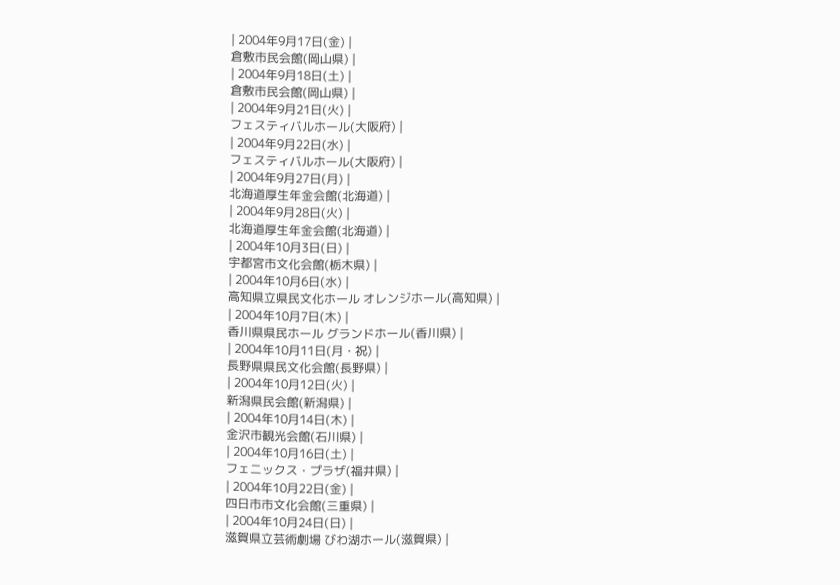| 2004年9月17日(金) |
倉敷市民会館(岡山県) |
| 2004年9月18日(土) |
倉敷市民会館(岡山県) |
| 2004年9月21日(火) |
フェスティバルホール(大阪府) |
| 2004年9月22日(水) |
フェスティバルホール(大阪府) |
| 2004年9月27日(月) |
北海道厚生年金会館(北海道) |
| 2004年9月28日(火) |
北海道厚生年金会館(北海道) |
| 2004年10月3日(日) |
宇都宮市文化会館(栃木県) |
| 2004年10月6日(水) |
高知県立県民文化ホール オレンジホール(高知県) |
| 2004年10月7日(木) |
香川県県民ホール グランドホール(香川県) |
| 2004年10月11日(月・祝) |
長野県県民文化会館(長野県) |
| 2004年10月12日(火) |
新潟県民会館(新潟県) |
| 2004年10月14日(木) |
金沢市観光会館(石川県) |
| 2004年10月16日(土) |
フェニックス・プラザ(福井県) |
| 2004年10月22日(金) |
四日市市文化会館(三重県) |
| 2004年10月24日(日) |
滋賀県立芸術劇場 びわ湖ホール(滋賀県) |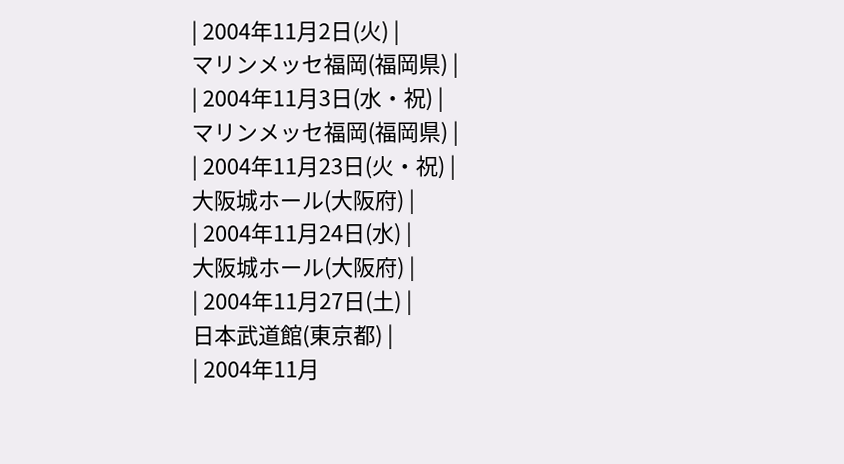| 2004年11月2日(火) |
マリンメッセ福岡(福岡県) |
| 2004年11月3日(水・祝) |
マリンメッセ福岡(福岡県) |
| 2004年11月23日(火・祝) |
大阪城ホール(大阪府) |
| 2004年11月24日(水) |
大阪城ホール(大阪府) |
| 2004年11月27日(土) |
日本武道館(東京都) |
| 2004年11月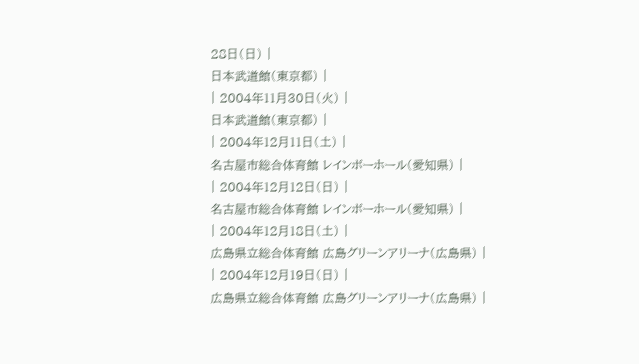28日(日) |
日本武道館(東京都) |
| 2004年11月30日(火) |
日本武道館(東京都) |
| 2004年12月11日(土) |
名古屋市総合体育館 レインボーホール(愛知県) |
| 2004年12月12日(日) |
名古屋市総合体育館 レインボーホール(愛知県) |
| 2004年12月18日(土) |
広島県立総合体育館 広島グリーンアリーナ(広島県) |
| 2004年12月19日(日) |
広島県立総合体育館 広島グリーンアリーナ(広島県) |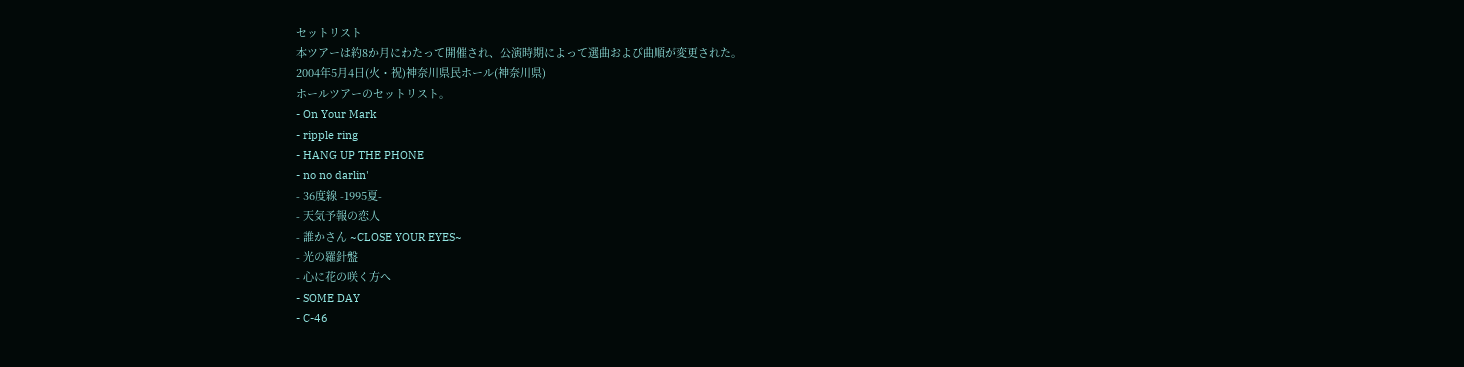セットリスト
本ツアーは約8か月にわたって開催され、公演時期によって選曲および曲順が変更された。
2004年5月4日(火・祝)神奈川県民ホール(神奈川県)
ホールツアーのセットリスト。
- On Your Mark
- ripple ring
- HANG UP THE PHONE
- no no darlin'
- 36度線 -1995夏-
- 天気予報の恋人
- 誰かさん ~CLOSE YOUR EYES~
- 光の羅針盤
- 心に花の咲く方へ
- SOME DAY
- C-46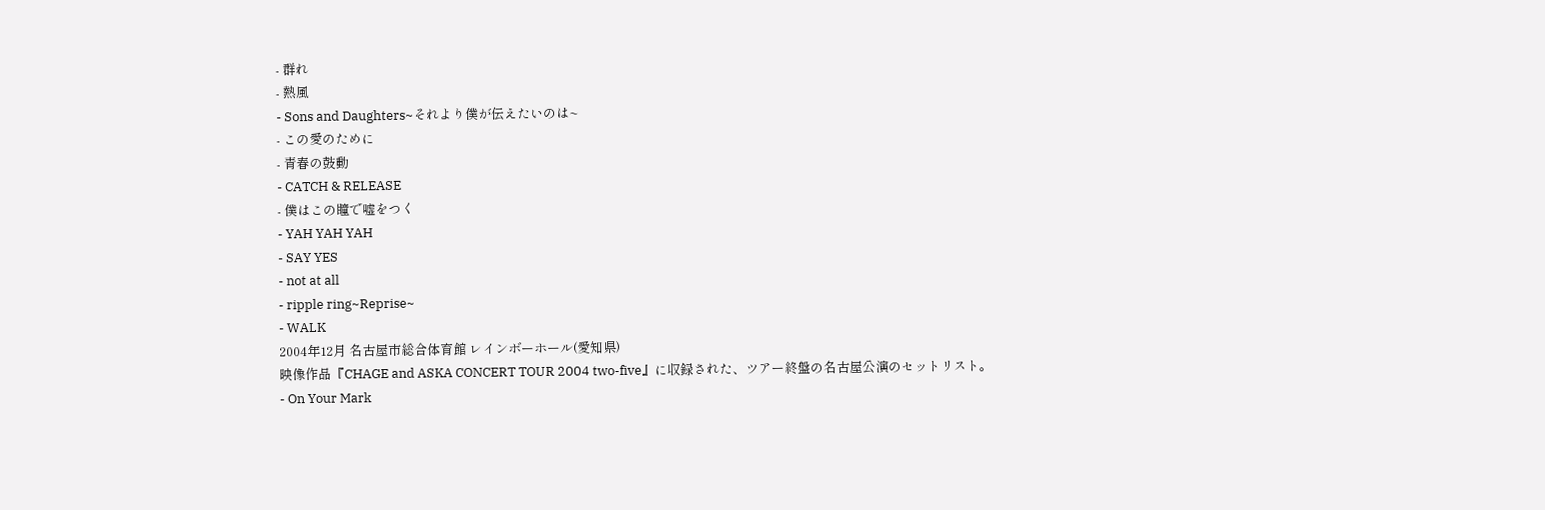- 群れ
- 熱風
- Sons and Daughters~それより僕が伝えたいのは~
- この愛のために
- 青春の鼓動
- CATCH & RELEASE
- 僕はこの瞳で嘘をつく
- YAH YAH YAH
- SAY YES
- not at all
- ripple ring~Reprise~
- WALK
2004年12月 名古屋市総合体育館 レインボーホール(愛知県)
映像作品『CHAGE and ASKA CONCERT TOUR 2004 two-five』に収録された、ツアー終盤の名古屋公演のセットリスト。
- On Your Mark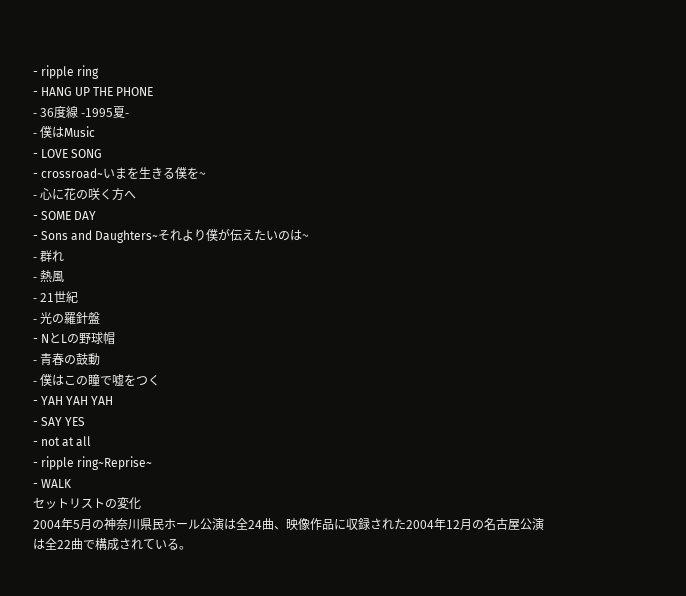- ripple ring
- HANG UP THE PHONE
- 36度線 -1995夏-
- 僕はMusic
- LOVE SONG
- crossroad~いまを生きる僕を~
- 心に花の咲く方へ
- SOME DAY
- Sons and Daughters~それより僕が伝えたいのは~
- 群れ
- 熱風
- 21世紀
- 光の羅針盤
- NとLの野球帽
- 青春の鼓動
- 僕はこの瞳で嘘をつく
- YAH YAH YAH
- SAY YES
- not at all
- ripple ring~Reprise~
- WALK
セットリストの変化
2004年5月の神奈川県民ホール公演は全24曲、映像作品に収録された2004年12月の名古屋公演は全22曲で構成されている。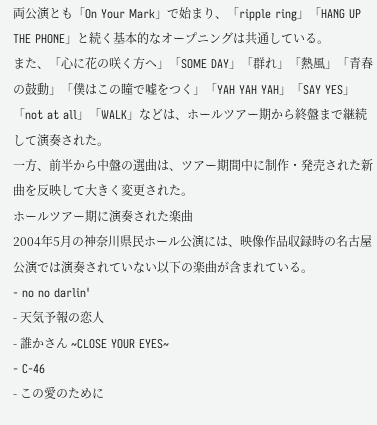両公演とも「On Your Mark」で始まり、「ripple ring」「HANG UP THE PHONE」と続く基本的なオープニングは共通している。
また、「心に花の咲く方へ」「SOME DAY」「群れ」「熱風」「青春の鼓動」「僕はこの瞳で嘘をつく」「YAH YAH YAH」「SAY YES」「not at all」「WALK」などは、ホールツアー期から終盤まで継続して演奏された。
一方、前半から中盤の選曲は、ツアー期間中に制作・発売された新曲を反映して大きく変更された。
ホールツアー期に演奏された楽曲
2004年5月の神奈川県民ホール公演には、映像作品収録時の名古屋公演では演奏されていない以下の楽曲が含まれている。
- no no darlin'
- 天気予報の恋人
- 誰かさん ~CLOSE YOUR EYES~
- C-46
- この愛のために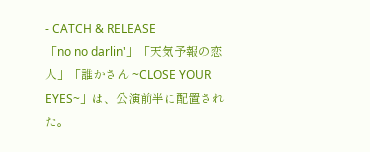- CATCH & RELEASE
「no no darlin'」「天気予報の恋人」「誰かさん ~CLOSE YOUR EYES~」は、公演前半に配置された。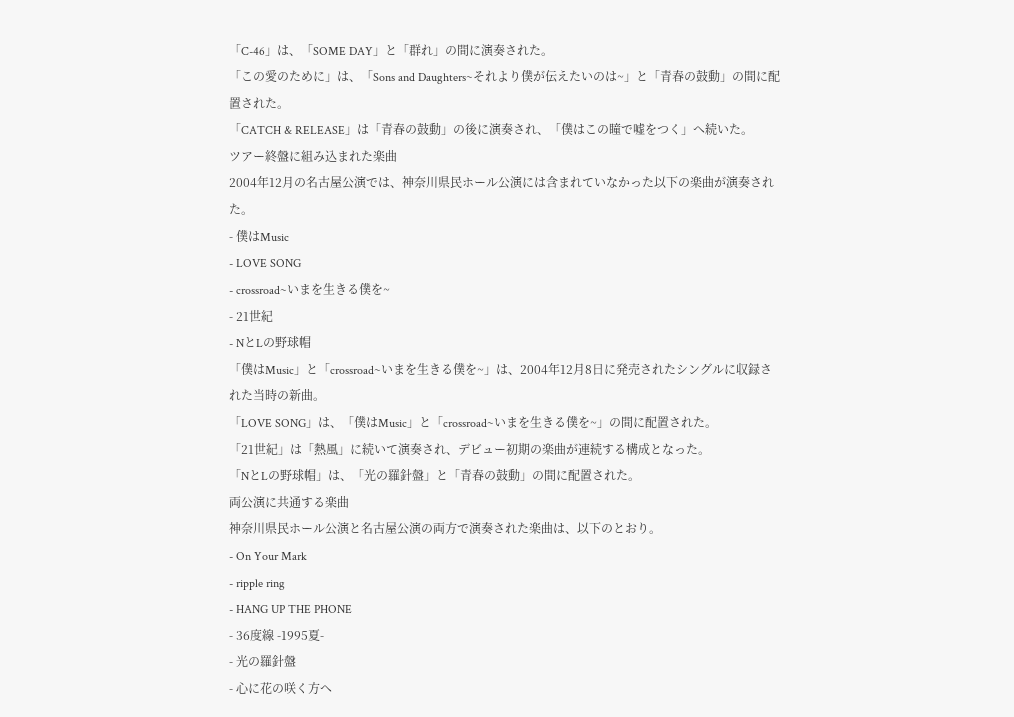「C-46」は、「SOME DAY」と「群れ」の間に演奏された。
「この愛のために」は、「Sons and Daughters~それより僕が伝えたいのは~」と「青春の鼓動」の間に配置された。
「CATCH & RELEASE」は「青春の鼓動」の後に演奏され、「僕はこの瞳で嘘をつく」へ続いた。
ツアー終盤に組み込まれた楽曲
2004年12月の名古屋公演では、神奈川県民ホール公演には含まれていなかった以下の楽曲が演奏された。
- 僕はMusic
- LOVE SONG
- crossroad~いまを生きる僕を~
- 21世紀
- NとLの野球帽
「僕はMusic」と「crossroad~いまを生きる僕を~」は、2004年12月8日に発売されたシングルに収録された当時の新曲。
「LOVE SONG」は、「僕はMusic」と「crossroad~いまを生きる僕を~」の間に配置された。
「21世紀」は「熱風」に続いて演奏され、デビュー初期の楽曲が連続する構成となった。
「NとLの野球帽」は、「光の羅針盤」と「青春の鼓動」の間に配置された。
両公演に共通する楽曲
神奈川県民ホール公演と名古屋公演の両方で演奏された楽曲は、以下のとおり。
- On Your Mark
- ripple ring
- HANG UP THE PHONE
- 36度線 -1995夏-
- 光の羅針盤
- 心に花の咲く方へ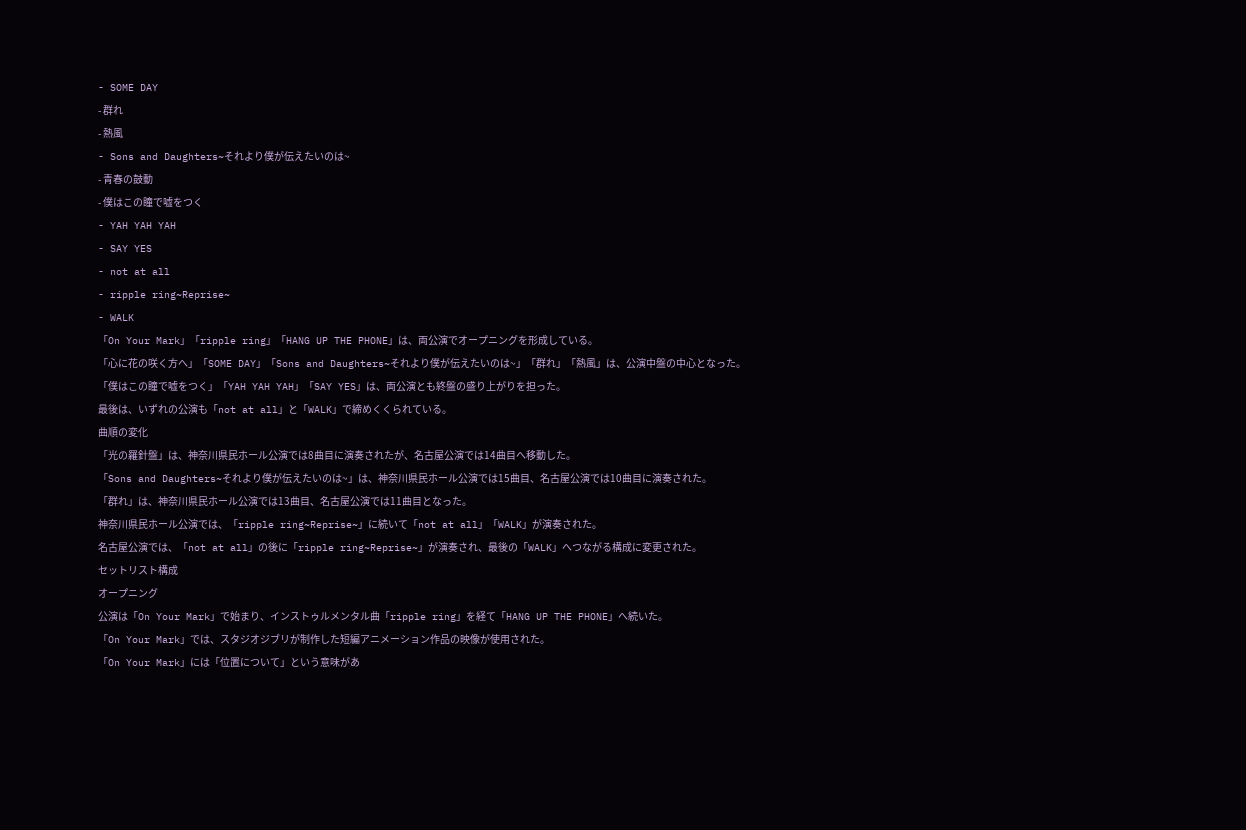- SOME DAY
- 群れ
- 熱風
- Sons and Daughters~それより僕が伝えたいのは~
- 青春の鼓動
- 僕はこの瞳で嘘をつく
- YAH YAH YAH
- SAY YES
- not at all
- ripple ring~Reprise~
- WALK
「On Your Mark」「ripple ring」「HANG UP THE PHONE」は、両公演でオープニングを形成している。
「心に花の咲く方へ」「SOME DAY」「Sons and Daughters~それより僕が伝えたいのは~」「群れ」「熱風」は、公演中盤の中心となった。
「僕はこの瞳で嘘をつく」「YAH YAH YAH」「SAY YES」は、両公演とも終盤の盛り上がりを担った。
最後は、いずれの公演も「not at all」と「WALK」で締めくくられている。
曲順の変化
「光の羅針盤」は、神奈川県民ホール公演では8曲目に演奏されたが、名古屋公演では14曲目へ移動した。
「Sons and Daughters~それより僕が伝えたいのは~」は、神奈川県民ホール公演では15曲目、名古屋公演では10曲目に演奏された。
「群れ」は、神奈川県民ホール公演では13曲目、名古屋公演では11曲目となった。
神奈川県民ホール公演では、「ripple ring~Reprise~」に続いて「not at all」「WALK」が演奏された。
名古屋公演では、「not at all」の後に「ripple ring~Reprise~」が演奏され、最後の「WALK」へつながる構成に変更された。
セットリスト構成
オープニング
公演は「On Your Mark」で始まり、インストゥルメンタル曲「ripple ring」を経て「HANG UP THE PHONE」へ続いた。
「On Your Mark」では、スタジオジブリが制作した短編アニメーション作品の映像が使用された。
「On Your Mark」には「位置について」という意味があ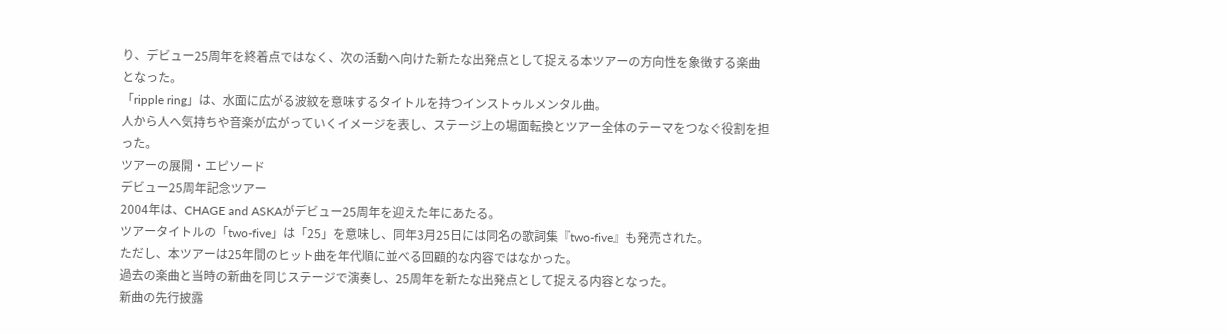り、デビュー25周年を終着点ではなく、次の活動へ向けた新たな出発点として捉える本ツアーの方向性を象徴する楽曲となった。
「ripple ring」は、水面に広がる波紋を意味するタイトルを持つインストゥルメンタル曲。
人から人へ気持ちや音楽が広がっていくイメージを表し、ステージ上の場面転換とツアー全体のテーマをつなぐ役割を担った。
ツアーの展開・エピソード
デビュー25周年記念ツアー
2004年は、CHAGE and ASKAがデビュー25周年を迎えた年にあたる。
ツアータイトルの「two-five」は「25」を意味し、同年3月25日には同名の歌詞集『two-five』も発売された。
ただし、本ツアーは25年間のヒット曲を年代順に並べる回顧的な内容ではなかった。
過去の楽曲と当時の新曲を同じステージで演奏し、25周年を新たな出発点として捉える内容となった。
新曲の先行披露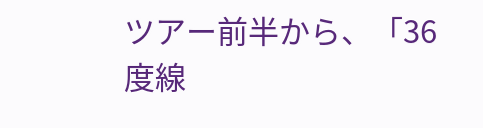ツアー前半から、「36度線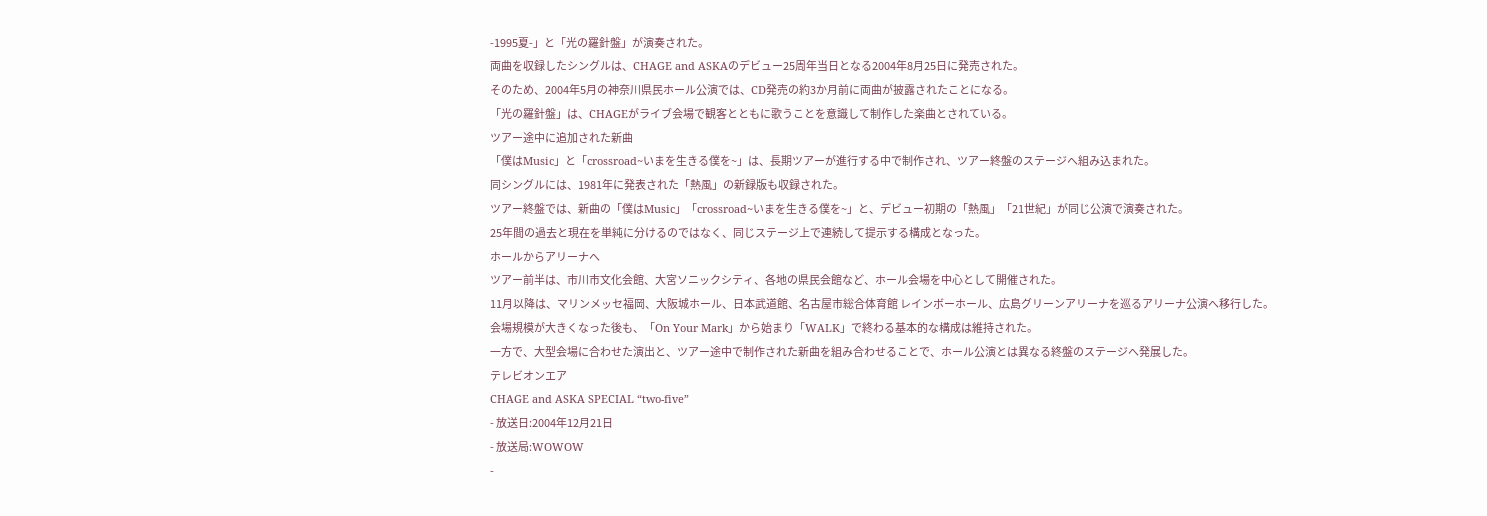-1995夏-」と「光の羅針盤」が演奏された。
両曲を収録したシングルは、CHAGE and ASKAのデビュー25周年当日となる2004年8月25日に発売された。
そのため、2004年5月の神奈川県民ホール公演では、CD発売の約3か月前に両曲が披露されたことになる。
「光の羅針盤」は、CHAGEがライブ会場で観客とともに歌うことを意識して制作した楽曲とされている。
ツアー途中に追加された新曲
「僕はMusic」と「crossroad~いまを生きる僕を~」は、長期ツアーが進行する中で制作され、ツアー終盤のステージへ組み込まれた。
同シングルには、1981年に発表された「熱風」の新録版も収録された。
ツアー終盤では、新曲の「僕はMusic」「crossroad~いまを生きる僕を~」と、デビュー初期の「熱風」「21世紀」が同じ公演で演奏された。
25年間の過去と現在を単純に分けるのではなく、同じステージ上で連続して提示する構成となった。
ホールからアリーナへ
ツアー前半は、市川市文化会館、大宮ソニックシティ、各地の県民会館など、ホール会場を中心として開催された。
11月以降は、マリンメッセ福岡、大阪城ホール、日本武道館、名古屋市総合体育館 レインボーホール、広島グリーンアリーナを巡るアリーナ公演へ移行した。
会場規模が大きくなった後も、「On Your Mark」から始まり「WALK」で終わる基本的な構成は維持された。
一方で、大型会場に合わせた演出と、ツアー途中で制作された新曲を組み合わせることで、ホール公演とは異なる終盤のステージへ発展した。
テレビオンエア
CHAGE and ASKA SPECIAL “two-five”
- 放送日:2004年12月21日
- 放送局:WOWOW
-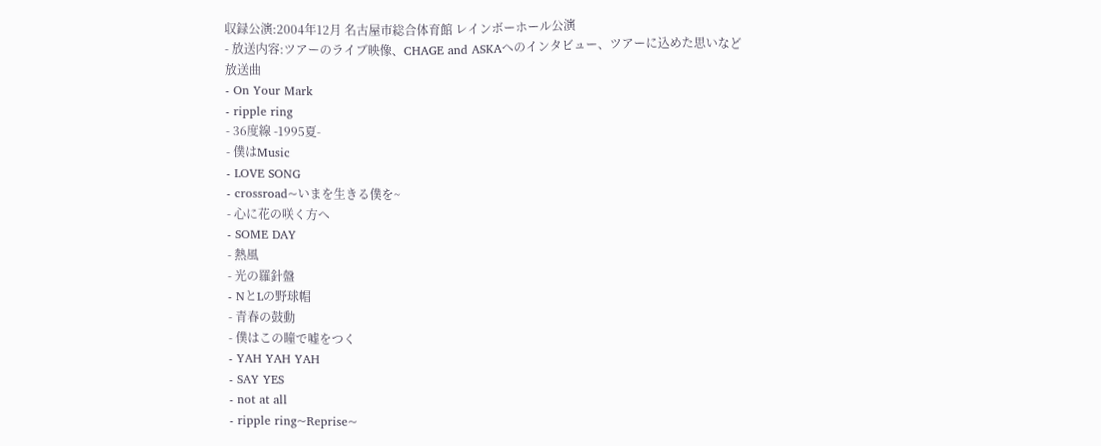収録公演:2004年12月 名古屋市総合体育館 レインボーホール公演
- 放送内容:ツアーのライブ映像、CHAGE and ASKAへのインタビュー、ツアーに込めた思いなど
放送曲
- On Your Mark
- ripple ring
- 36度線 -1995夏-
- 僕はMusic
- LOVE SONG
- crossroad~いまを生きる僕を~
- 心に花の咲く方へ
- SOME DAY
- 熱風
- 光の羅針盤
- NとLの野球帽
- 青春の鼓動
- 僕はこの瞳で嘘をつく
- YAH YAH YAH
- SAY YES
- not at all
- ripple ring~Reprise~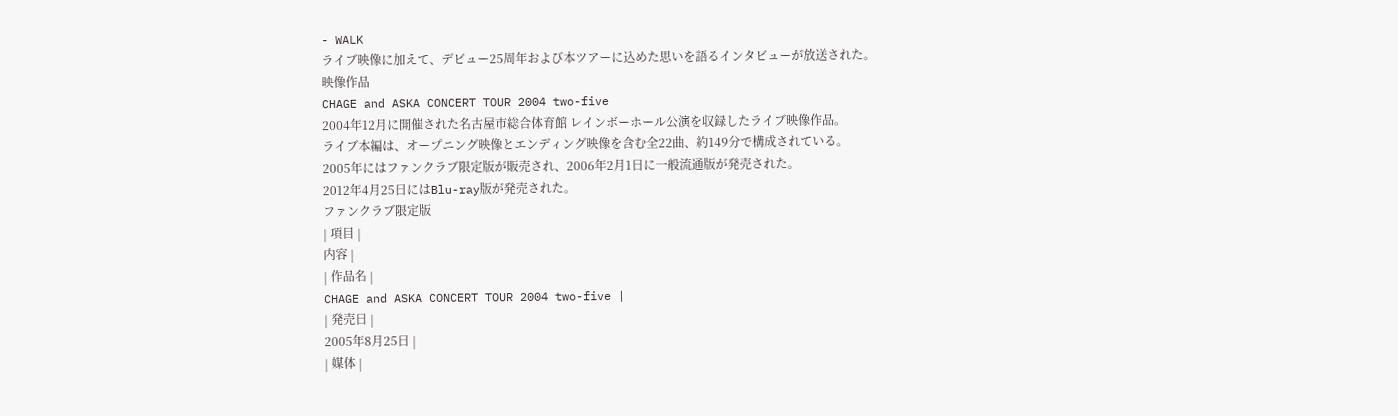- WALK
ライブ映像に加えて、デビュー25周年および本ツアーに込めた思いを語るインタビューが放送された。
映像作品
CHAGE and ASKA CONCERT TOUR 2004 two-five
2004年12月に開催された名古屋市総合体育館 レインボーホール公演を収録したライブ映像作品。
ライブ本編は、オープニング映像とエンディング映像を含む全22曲、約149分で構成されている。
2005年にはファンクラブ限定版が販売され、2006年2月1日に一般流通版が発売された。
2012年4月25日にはBlu-ray版が発売された。
ファンクラブ限定版
| 項目 |
内容 |
| 作品名 |
CHAGE and ASKA CONCERT TOUR 2004 two-five |
| 発売日 |
2005年8月25日 |
| 媒体 |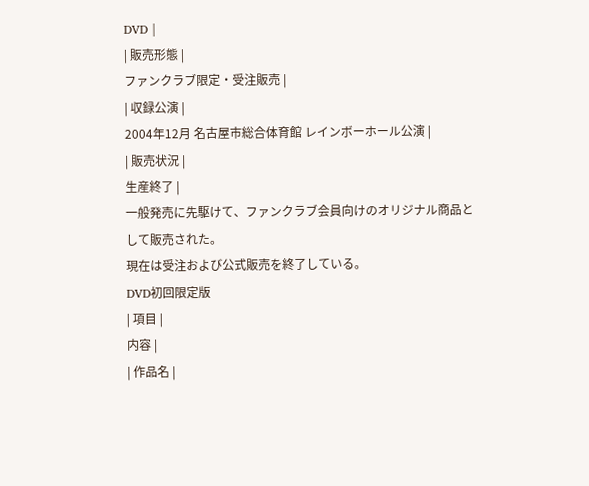DVD |
| 販売形態 |
ファンクラブ限定・受注販売 |
| 収録公演 |
2004年12月 名古屋市総合体育館 レインボーホール公演 |
| 販売状況 |
生産終了 |
一般発売に先駆けて、ファンクラブ会員向けのオリジナル商品として販売された。
現在は受注および公式販売を終了している。
DVD初回限定版
| 項目 |
内容 |
| 作品名 |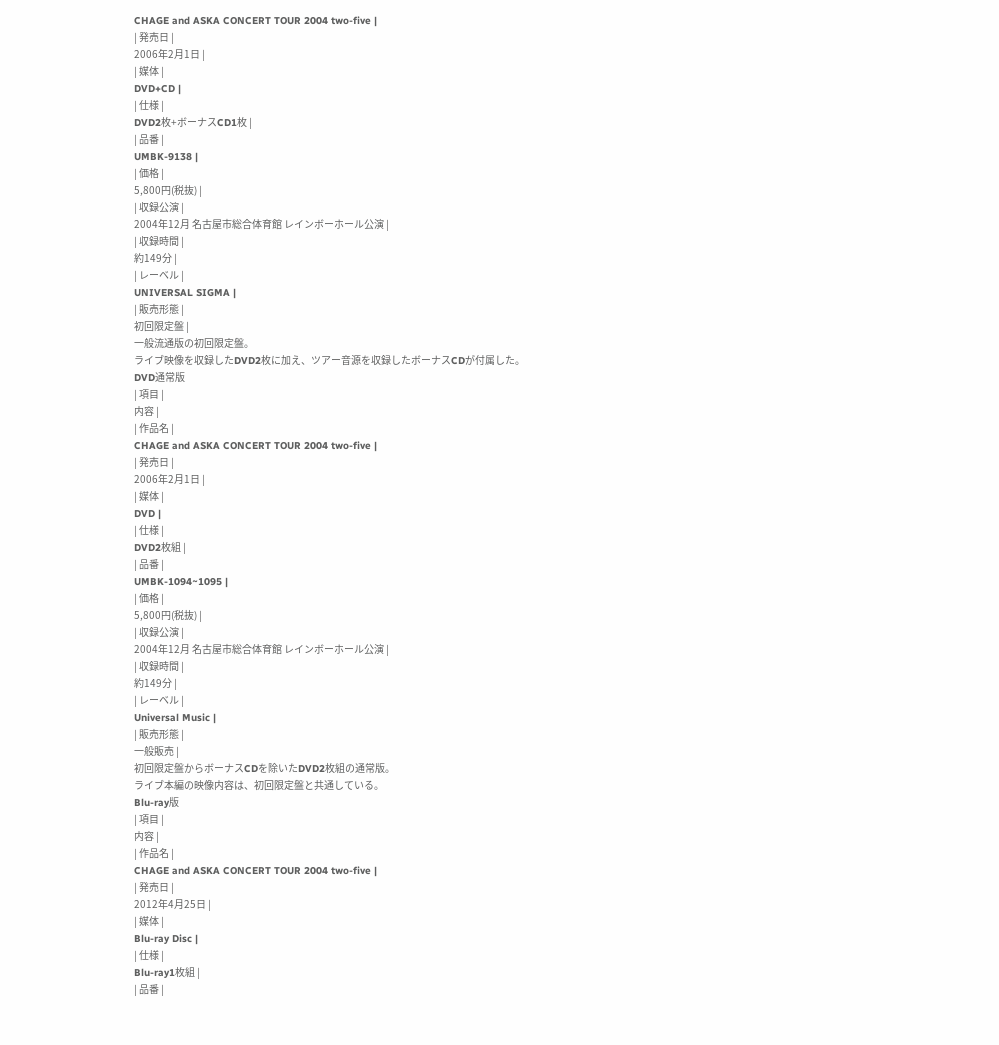CHAGE and ASKA CONCERT TOUR 2004 two-five |
| 発売日 |
2006年2月1日 |
| 媒体 |
DVD+CD |
| 仕様 |
DVD2枚+ボーナスCD1枚 |
| 品番 |
UMBK-9138 |
| 価格 |
5,800円(税抜) |
| 収録公演 |
2004年12月 名古屋市総合体育館 レインボーホール公演 |
| 収録時間 |
約149分 |
| レーベル |
UNIVERSAL SIGMA |
| 販売形態 |
初回限定盤 |
一般流通版の初回限定盤。
ライブ映像を収録したDVD2枚に加え、ツアー音源を収録したボーナスCDが付属した。
DVD通常版
| 項目 |
内容 |
| 作品名 |
CHAGE and ASKA CONCERT TOUR 2004 two-five |
| 発売日 |
2006年2月1日 |
| 媒体 |
DVD |
| 仕様 |
DVD2枚組 |
| 品番 |
UMBK-1094~1095 |
| 価格 |
5,800円(税抜) |
| 収録公演 |
2004年12月 名古屋市総合体育館 レインボーホール公演 |
| 収録時間 |
約149分 |
| レーベル |
Universal Music |
| 販売形態 |
一般販売 |
初回限定盤からボーナスCDを除いたDVD2枚組の通常版。
ライブ本編の映像内容は、初回限定盤と共通している。
Blu-ray版
| 項目 |
内容 |
| 作品名 |
CHAGE and ASKA CONCERT TOUR 2004 two-five |
| 発売日 |
2012年4月25日 |
| 媒体 |
Blu-ray Disc |
| 仕様 |
Blu-ray1枚組 |
| 品番 |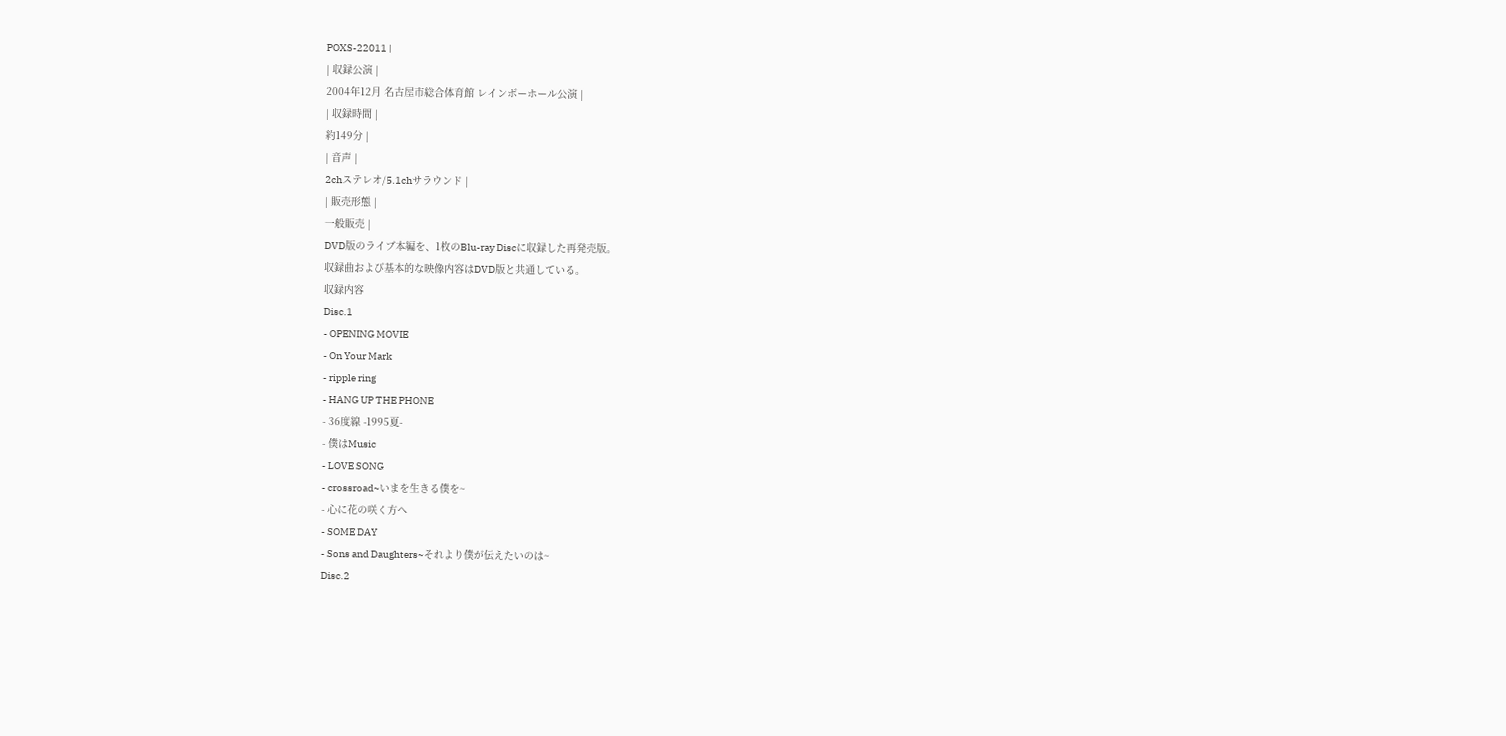POXS-22011 |
| 収録公演 |
2004年12月 名古屋市総合体育館 レインボーホール公演 |
| 収録時間 |
約149分 |
| 音声 |
2chステレオ/5.1chサラウンド |
| 販売形態 |
一般販売 |
DVD版のライブ本編を、1枚のBlu-ray Discに収録した再発売版。
収録曲および基本的な映像内容はDVD版と共通している。
収録内容
Disc.1
- OPENING MOVIE
- On Your Mark
- ripple ring
- HANG UP THE PHONE
- 36度線 -1995夏-
- 僕はMusic
- LOVE SONG
- crossroad~いまを生きる僕を~
- 心に花の咲く方へ
- SOME DAY
- Sons and Daughters~それより僕が伝えたいのは~
Disc.2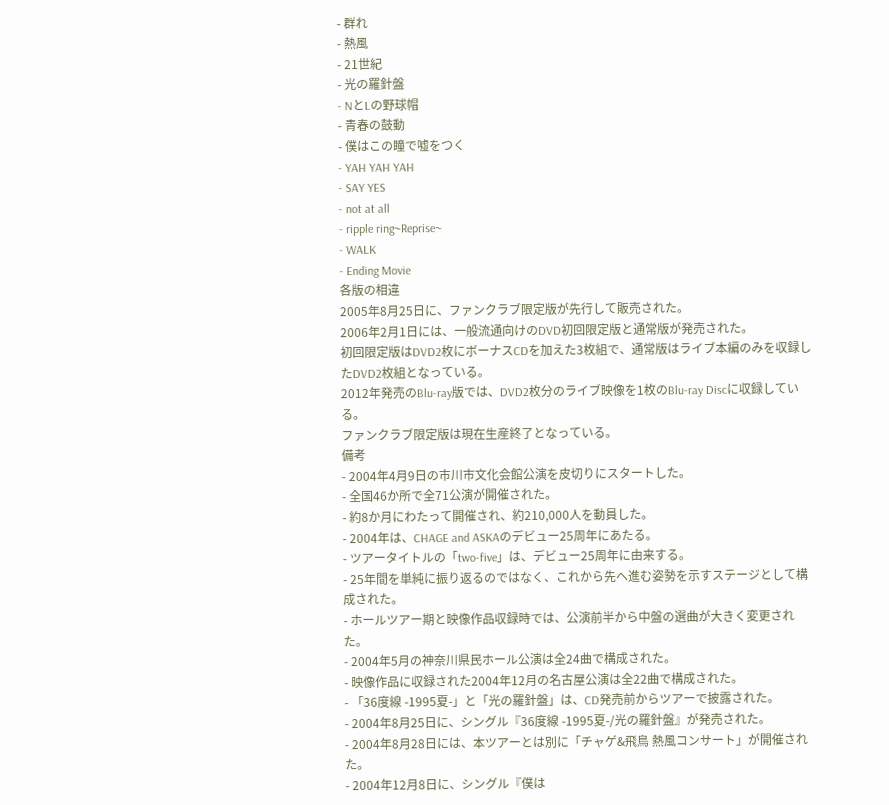- 群れ
- 熱風
- 21世紀
- 光の羅針盤
- NとLの野球帽
- 青春の鼓動
- 僕はこの瞳で嘘をつく
- YAH YAH YAH
- SAY YES
- not at all
- ripple ring~Reprise~
- WALK
- Ending Movie
各版の相違
2005年8月25日に、ファンクラブ限定版が先行して販売された。
2006年2月1日には、一般流通向けのDVD初回限定版と通常版が発売された。
初回限定版はDVD2枚にボーナスCDを加えた3枚組で、通常版はライブ本編のみを収録したDVD2枚組となっている。
2012年発売のBlu-ray版では、DVD2枚分のライブ映像を1枚のBlu-ray Discに収録している。
ファンクラブ限定版は現在生産終了となっている。
備考
- 2004年4月9日の市川市文化会館公演を皮切りにスタートした。
- 全国46か所で全71公演が開催された。
- 約8か月にわたって開催され、約210,000人を動員した。
- 2004年は、CHAGE and ASKAのデビュー25周年にあたる。
- ツアータイトルの「two-five」は、デビュー25周年に由来する。
- 25年間を単純に振り返るのではなく、これから先へ進む姿勢を示すステージとして構成された。
- ホールツアー期と映像作品収録時では、公演前半から中盤の選曲が大きく変更された。
- 2004年5月の神奈川県民ホール公演は全24曲で構成された。
- 映像作品に収録された2004年12月の名古屋公演は全22曲で構成された。
- 「36度線 -1995夏-」と「光の羅針盤」は、CD発売前からツアーで披露された。
- 2004年8月25日に、シングル『36度線 -1995夏-/光の羅針盤』が発売された。
- 2004年8月28日には、本ツアーとは別に「チャゲ&飛鳥 熱風コンサート」が開催された。
- 2004年12月8日に、シングル『僕は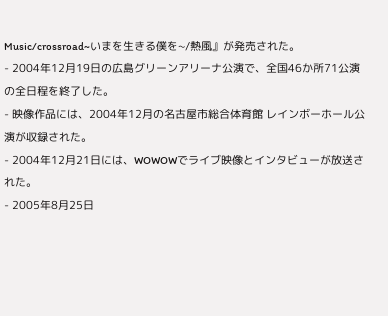Music/crossroad~いまを生きる僕を~/熱風』が発売された。
- 2004年12月19日の広島グリーンアリーナ公演で、全国46か所71公演の全日程を終了した。
- 映像作品には、2004年12月の名古屋市総合体育館 レインボーホール公演が収録された。
- 2004年12月21日には、WOWOWでライブ映像とインタビューが放送された。
- 2005年8月25日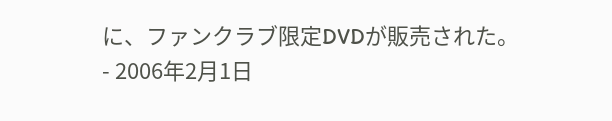に、ファンクラブ限定DVDが販売された。
- 2006年2月1日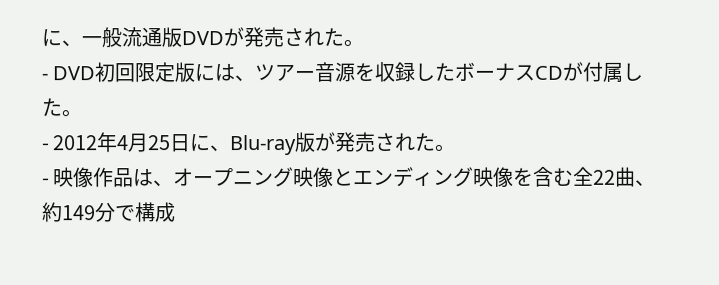に、一般流通版DVDが発売された。
- DVD初回限定版には、ツアー音源を収録したボーナスCDが付属した。
- 2012年4月25日に、Blu-ray版が発売された。
- 映像作品は、オープニング映像とエンディング映像を含む全22曲、約149分で構成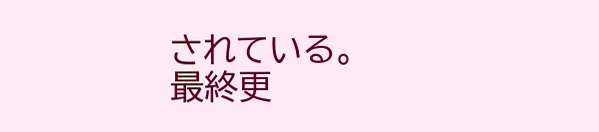されている。
最終更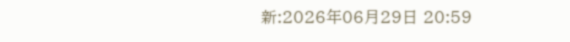新:2026年06月29日 20:59